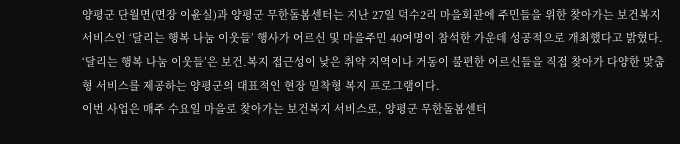양평군 단월면(면장 이윤실)과 양평군 무한돌봄센터는 지난 27일 덕수2리 마을회관에 주민들을 위한 찾아가는 보건복지 서비스인 ‘달리는 행복 나눔 이웃들’ 행사가 어르신 및 마을주민 40여명이 참석한 가운데 성공적으로 개최했다고 밝혔다.
‘달리는 행복 나눔 이웃들’은 보건․복지 접근성이 낮은 취약 지역이나 거동이 불편한 어르신들을 직접 찾아가 다양한 맞춤형 서비스를 제공하는 양평군의 대표적인 현장 밀착형 복지 프로그램이다.
이번 사업은 매주 수요일 마을로 찾아가는 보건복지 서비스로, 양평군 무한돌봄센터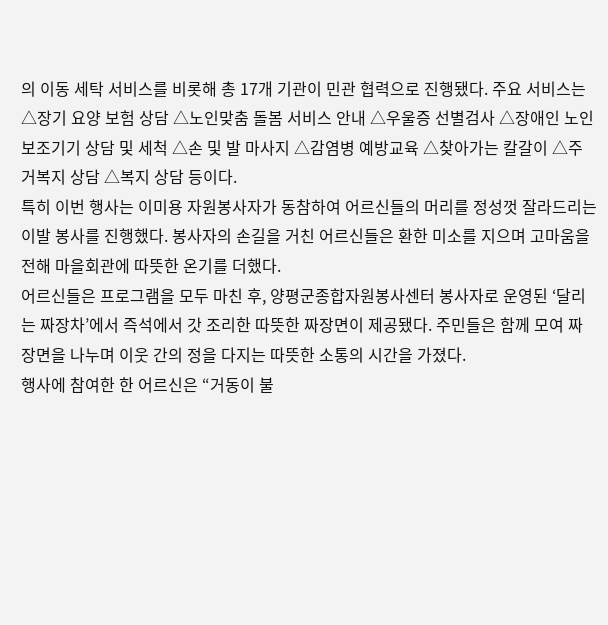의 이동 세탁 서비스를 비롯해 총 17개 기관이 민관 협력으로 진행됐다. 주요 서비스는 △장기 요양 보험 상담 △노인맞춤 돌봄 서비스 안내 △우울증 선별검사 △장애인 노인보조기기 상담 및 세척 △손 및 발 마사지 △감염병 예방교육 △찾아가는 칼갈이 △주거복지 상담 △복지 상담 등이다.
특히 이번 행사는 이미용 자원봉사자가 동참하여 어르신들의 머리를 정성껏 잘라드리는 이발 봉사를 진행했다. 봉사자의 손길을 거친 어르신들은 환한 미소를 지으며 고마움을 전해 마을회관에 따뜻한 온기를 더했다.
어르신들은 프로그램을 모두 마친 후, 양평군종합자원봉사센터 봉사자로 운영된 ‘달리는 짜장차’에서 즉석에서 갓 조리한 따뜻한 짜장면이 제공됐다. 주민들은 함께 모여 짜장면을 나누며 이웃 간의 정을 다지는 따뜻한 소통의 시간을 가졌다.
행사에 참여한 한 어르신은 “거동이 불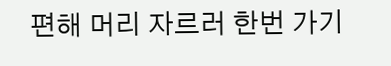편해 머리 자르러 한번 가기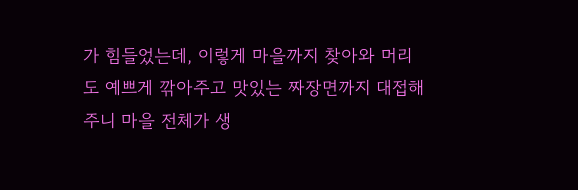가 힘들었는데, 이렇게 마을까지 찾아와 머리도 예쁘게 깎아주고 맛있는 짜장면까지 대접해 주니 마을 전체가 생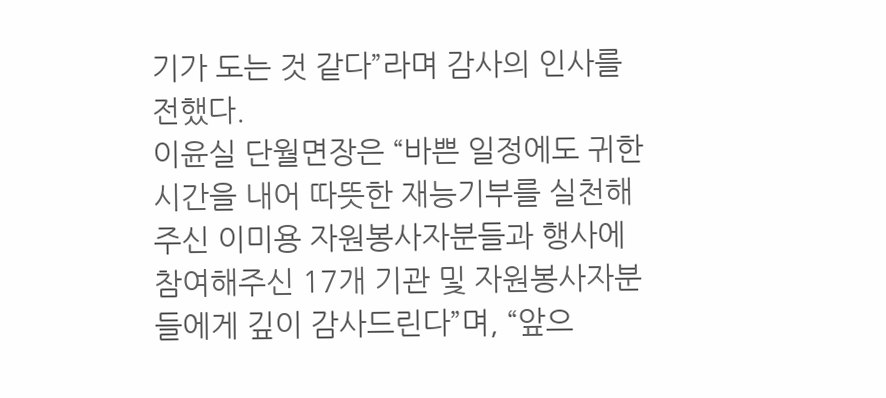기가 도는 것 같다”라며 감사의 인사를 전했다.
이윤실 단월면장은 “바쁜 일정에도 귀한 시간을 내어 따뜻한 재능기부를 실천해주신 이미용 자원봉사자분들과 행사에 참여해주신 17개 기관 및 자원봉사자분들에게 깊이 감사드린다”며, “앞으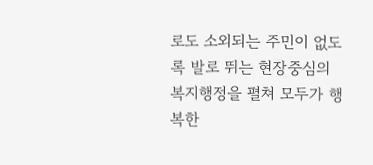로도 소외되는 주민이 없도록 발로 뛰는 현장중심의 복지행정을 펼쳐 모두가 행복한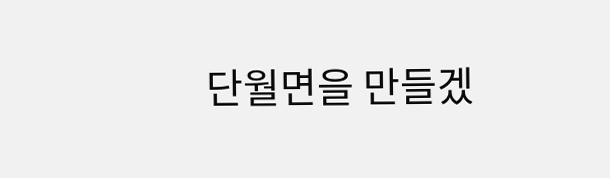단월면을 만들겠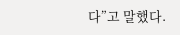다”고 말했다.